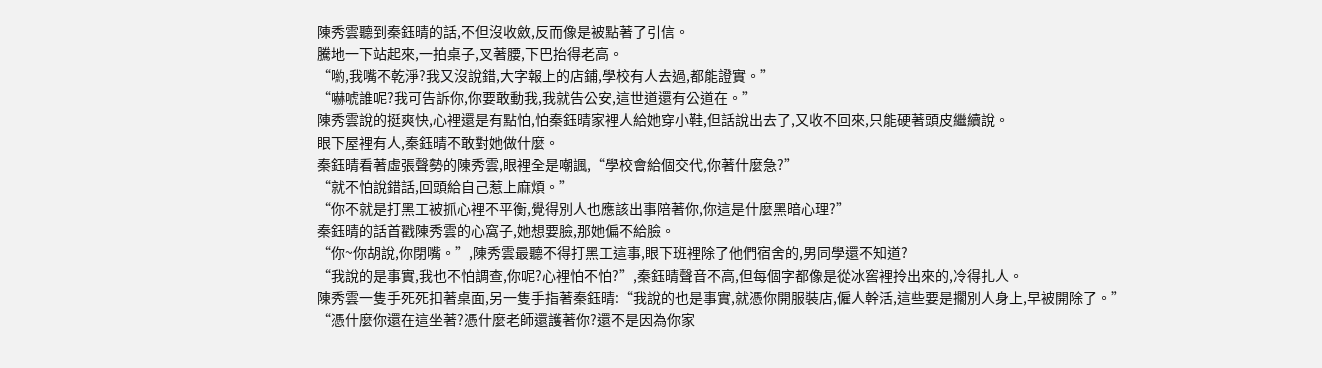陳秀雲聽到秦鈺晴的話,不但沒收斂,反而像是被點著了引信。
騰地一下站起來,一拍桌子,叉著腰,下巴抬得老高。
“喲,我嘴不乾淨?我又沒說錯,大字報上的店鋪,學校有人去過,都能證實。”
“嚇唬誰呢?我可告訴你,你要敢動我,我就告公安,這世道還有公道在。”
陳秀雲說的挺爽快,心裡還是有點怕,怕秦鈺晴家裡人給她穿小鞋,但話說出去了,又收不回來,只能硬著頭皮繼續說。
眼下屋裡有人,秦鈺晴不敢對她做什麼。
秦鈺晴看著虛張聲勢的陳秀雲,眼裡全是嘲諷,“學校會給個交代,你著什麼急?”
“就不怕說錯話,回頭給自己惹上麻煩。”
“你不就是打黑工被抓心裡不平衡,覺得別人也應該出事陪著你,你這是什麼黑暗心理?”
秦鈺晴的話首戳陳秀雲的心窩子,她想要臉,那她偏不給臉。
“你~你胡說,你閉嘴。”,陳秀雲最聽不得打黑工這事,眼下班裡除了他們宿舍的,男同學還不知道?
“我說的是事實,我也不怕調查,你呢?心裡怕不怕?”,秦鈺晴聲音不高,但每個字都像是從冰窖裡拎出來的,冷得扎人。
陳秀雲一隻手死死扣著桌面,另一隻手指著秦鈺晴:“我說的也是事實,就憑你開服裝店,僱人幹活,這些要是擱別人身上,早被開除了。”
“憑什麼你還在這坐著?憑什麼老師還護著你?還不是因為你家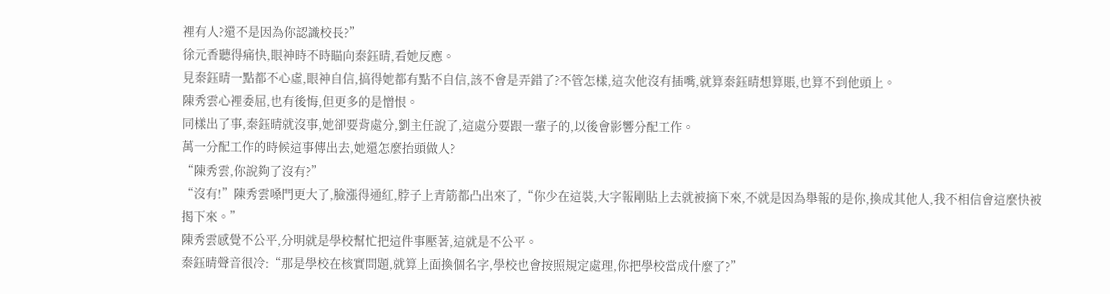裡有人?還不是因為你認識校長?”
徐元香聽得痛快,眼神時不時瞄向秦鈺晴,看她反應。
見秦鈺晴一點都不心虛,眼神自信,搞得她都有點不自信,該不會是弄錯了?不管怎樣,這次他沒有插嘴,就算秦鈺晴想算賬,也算不到他頭上。
陳秀雲心裡委屈,也有後悔,但更多的是憎恨。
同樣出了事,秦鈺晴就沒事,她卻要背處分,劉主任說了,這處分要跟一輩子的,以後會影響分配工作。
萬一分配工作的時候這事傳出去,她還怎麼抬頭做人?
“陳秀雲,你說夠了沒有?”
“沒有!”陳秀雲嗓門更大了,臉漲得通紅,脖子上青筋都凸出來了,“你少在這裝,大字報剛貼上去就被摘下來,不就是因為舉報的是你,換成其他人,我不相信會這麼快被揭下來。”
陳秀雲感覺不公平,分明就是學校幫忙把這件事壓著,這就是不公平。
秦鈺晴聲音很冷:“那是學校在核實問題,就算上面換個名字,學校也會按照規定處理,你把學校當成什麼了?”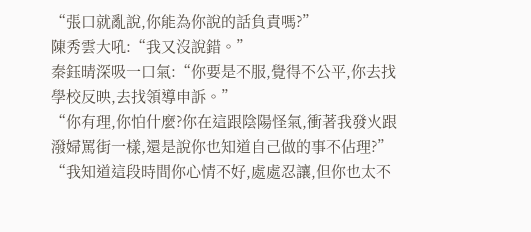“張口就亂說,你能為你說的話負責嗎?”
陳秀雲大吼:“我又沒說錯。”
秦鈺晴深吸一口氣:“你要是不服,覺得不公平,你去找學校反映,去找領導申訴。”
“你有理,你怕什麼?你在這跟陰陽怪氣,衝著我發火跟潑婦罵街一樣,還是說你也知道自己做的事不佔理?”
“我知道這段時間你心情不好,處處忍讓,但你也太不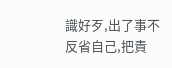識好歹,出了事不反省自己,把責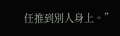任推到別人身上。”